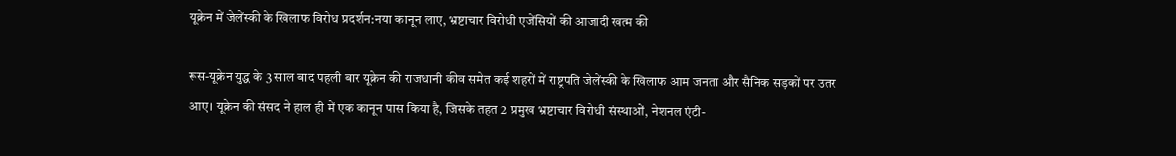यूक्रेन में जेलेंस्की के खिलाफ विरोध प्रदर्शन:नया कानून लाए, भ्रष्टाचार विरोधी एजेंसियों की आजादी खत्म की

रूस-यूक्रेन युद्ध के 3 साल बाद पहली बार यूक्रेन की राजधानी कीव समेत कई शहरों में राष्ट्रपति जेलेंस्की के खिलाफ आम जनता और सैनिक सड़कों पर उतर आए। यूक्रेन की संसद ने हाल ही में एक कानून पास किया है, जिसके तहत 2 प्रमुख भ्रष्टाचार विरोधी संस्थाओं, नेशनल एंटी-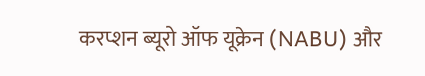करप्शन ब्यूरो ऑफ यूक्रेन (NABU) और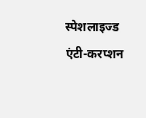स्पेशलाइज्ड एंटी-करप्शन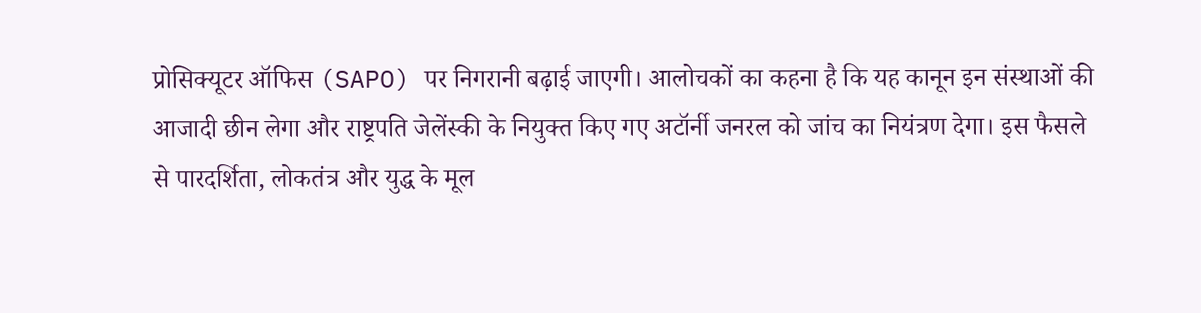प्रोसिक्यूटर ऑफिस (SAPO) पर निगरानी बढ़ाई जाएगी। आलोचकों का कहना है कि यह कानून इन संस्थाओं की आजादी छीन लेगा और राष्ट्रपति जेलेंस्की के नियुक्त किए गए अटॉर्नी जनरल को जांच का नियंत्रण देगा। इस फैसले से पारदर्शिता, लोकतंत्र और युद्ध के मूल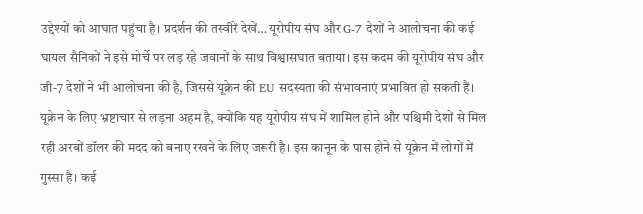उद्देश्यों को आघात पहुंचा है। प्रदर्शन की तस्वीरें देखें… यूरोपीय संघ और G-7 देशों ने आलोचना की कई घायल सैनिकों ने इसे मोर्चे पर लड़ रहे जवानों के साथ विश्वासघात बताया। इस कदम की यूरोपीय संघ और जी-7 देशों ने भी आलोचना की है, जिससे यूक्रेन की EU सदस्यता की संभावनाएं प्रभावित हो सकती हैं। यूक्रेन के लिए भ्रष्टाचार से लड़ना अहम है, क्योंकि यह यूरोपीय संघ में शामिल होने और पश्चिमी देशों से मिल रही अरबों डॉलर की मदद को बनाए रखने के लिए जरूरी है। इस कानून के पास होने से यूक्रेन में लोगों में गुस्सा है। कई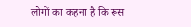लोगों का कहना है कि रूस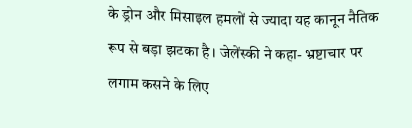के ड्रोन और मिसाइल हमलों से ज्यादा यह कानून नैतिक रूप से बड़ा झटका है। जेलेंस्की ने कहा- भ्रष्टाचार पर लगाम कसने के लिए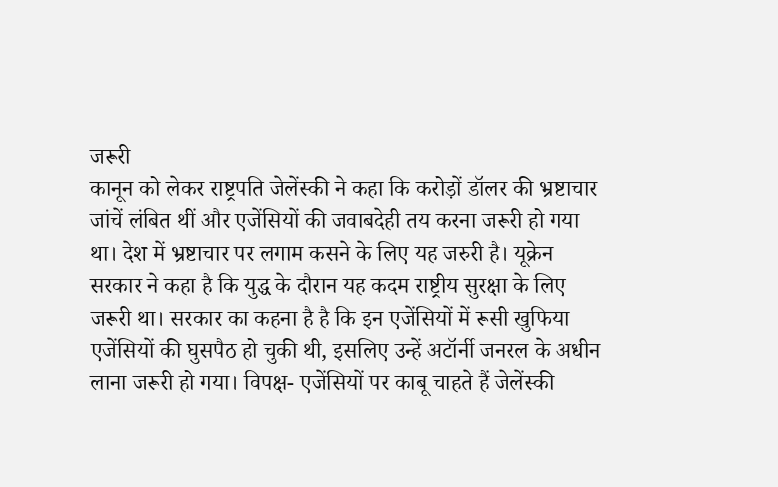जरूरी
कानून को लेकर राष्ट्रपति जेलेंस्की ने कहा कि करोड़ों डॉलर की भ्रष्टाचार जांचें लंबित थीं और एजेंसियों की जवाबदेही तय करना जरूरी हो गया था। देश में भ्रष्टाचार पर लगाम कसने के लिए यह जरुरी है। यूक्रेन सरकार ने कहा है कि युद्ध के दौरान यह कदम राष्ट्रीय सुरक्षा के लिए जरूरी था। सरकार का कहना है है कि इन एजेंसियों में रूसी खुफिया एजेंसियों की घुसपैठ हो चुकी थी, इसलिए उन्हें अटॉर्नी जनरल के अधीन लाना जरूरी हो गया। विपक्ष- एजेंसियों पर काबू चाहते हैं जेलेंस्की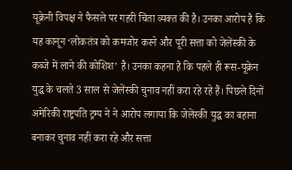यूक्रेनी विपक्ष ने फैसले पर गहरी चिंता व्यक्त की है। उनका आरोप है कि यह कानून ‘लोकतंत्र को कमजोर करने और पूरी सत्ता को जेलेंस्की के कब्जे में लाने की कोशिश’ है। उनका कहना है कि पहले ही रूस-यूक्रेन युद्ध के चलते 3 साल से जेलेंस्की चुनाव नहीं करा रहे रहे हैं। पिछले दिनों अमेरिकी राष्ट्रपति ट्रम्प ने ने आरोप लगाया कि जेलेंस्की युद्ध का बहाना बनाकर चुनाव नहीं करा रहे और सत्ता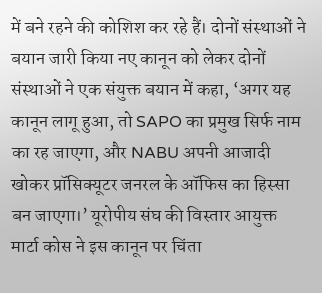में बने रहने की कोशिश कर रहे हैं। दोनों संस्थाओं ने बयान जारी किया नए कानून को लेकर दोनों संस्थाओं ने एक संयुक्त बयान में कहा, ‘अगर यह कानून लागू हुआ, तो SAPO का प्रमुख सिर्फ नाम का रह जाएगा, और NABU अपनी आजादी खोकर प्रॉसिक्यूटर जनरल के ऑफिस का हिस्सा बन जाएगा।’ यूरोपीय संघ की विस्तार आयुक्त मार्टा कोस ने इस कानून पर चिंता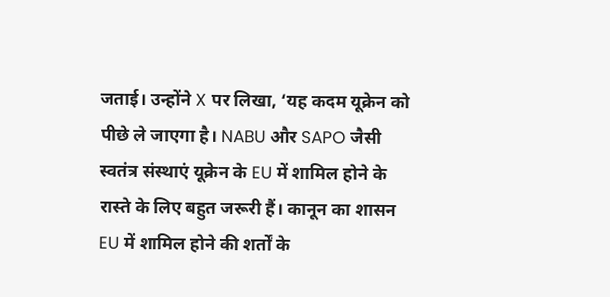जताई। उन्होंने X पर लिखा, ‘यह कदम यूक्रेन को पीछे ले जाएगा है। NABU और SAPO जैसी स्वतंत्र संस्थाएं यूक्रेन के EU में शामिल होने के रास्ते के लिए बहुत जरूरी हैं। कानून का शासन EU में शामिल होने की शर्तों के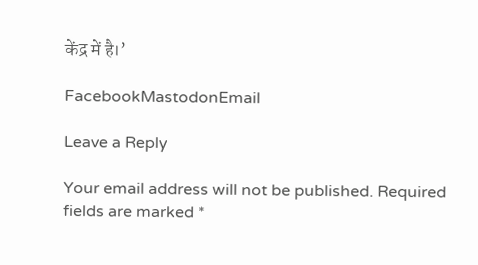केंद्र में है।’

FacebookMastodonEmail

Leave a Reply

Your email address will not be published. Required fields are marked *